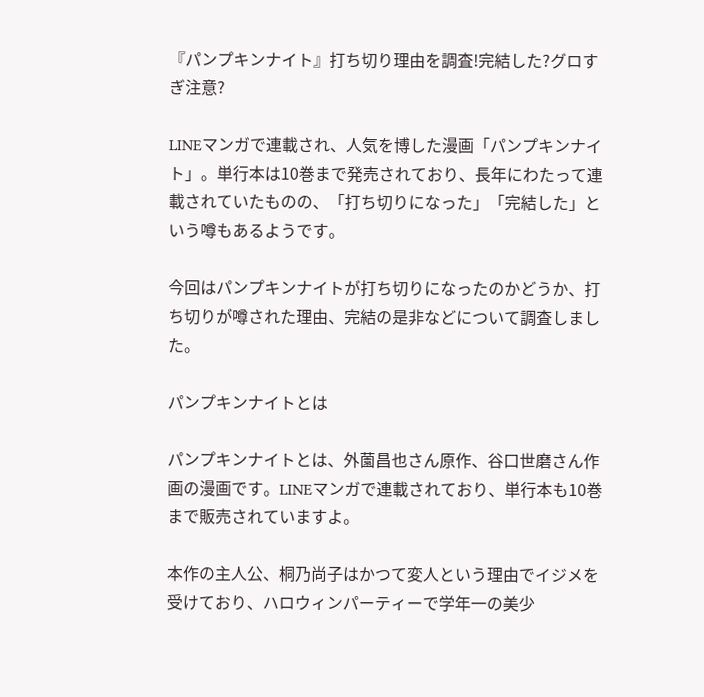『パンプキンナイト』打ち切り理由を調査!完結した?グロすぎ注意?

LINEマンガで連載され、人気を博した漫画「パンプキンナイト」。単行本は10巻まで発売されており、長年にわたって連載されていたものの、「打ち切りになった」「完結した」という噂もあるようです。

今回はパンプキンナイトが打ち切りになったのかどうか、打ち切りが噂された理由、完結の是非などについて調査しました。

パンプキンナイトとは

パンプキンナイトとは、外薗昌也さん原作、谷口世磨さん作画の漫画です。LINEマンガで連載されており、単行本も10巻まで販売されていますよ。

本作の主人公、桐乃尚子はかつて変人という理由でイジメを受けており、ハロウィンパーティーで学年一の美少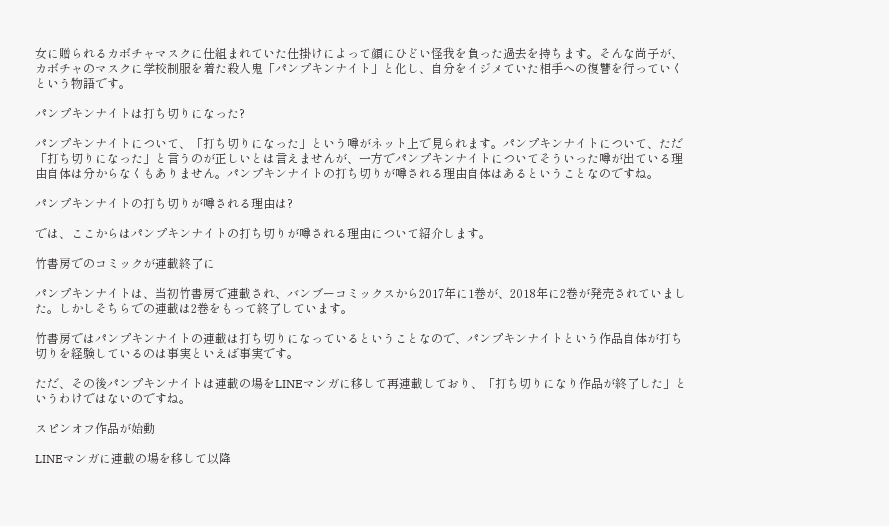女に贈られるカボチャマスクに仕組まれていた仕掛けによって顔にひどい怪我を負った過去を持ちます。そんな尚子が、カボチャのマスクに学校制服を着た殺人鬼「パンプキンナイト」と化し、自分をイジメていた相手への復讐を行っていくという物語です。

パンプキンナイトは打ち切りになった?

パンプキンナイトについて、「打ち切りになった」という噂がネット上で見られます。パンプキンナイトについて、ただ「打ち切りになった」と言うのが正しいとは言えませんが、一方でパンプキンナイトについてそういった噂が出ている理由自体は分からなくもありません。パンプキンナイトの打ち切りが噂される理由自体はあるということなのですね。

パンプキンナイトの打ち切りが噂される理由は?

では、ここからはパンプキンナイトの打ち切りが噂される理由について紹介します。

竹書房でのコミックが連載終了に

パンプキンナイトは、当初竹書房で連載され、バンブーコミックスから2017年に1巻が、2018年に2巻が発売されていました。しかしそちらでの連載は2巻をもって終了しています。

竹書房ではパンプキンナイトの連載は打ち切りになっているということなので、パンプキンナイトという作品自体が打ち切りを経験しているのは事実といえば事実です。

ただ、その後パンプキンナイトは連載の場をLINEマンガに移して再連載しており、「打ち切りになり作品が終了した」というわけではないのですね。

スピンオフ作品が始動

LINEマンガに連載の場を移して以降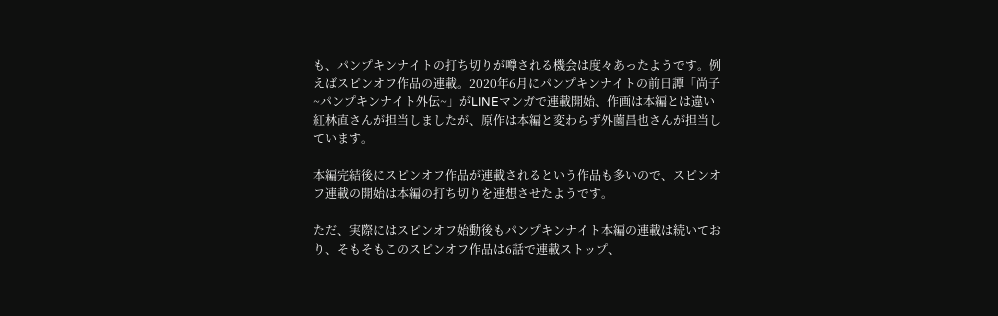も、パンプキンナイトの打ち切りが噂される機会は度々あったようです。例えばスピンオフ作品の連載。2020年6月にパンプキンナイトの前日譚「尚子~パンプキンナイト外伝~」がLINEマンガで連載開始、作画は本編とは違い紅林直さんが担当しましたが、原作は本編と変わらず外薗昌也さんが担当しています。

本編完結後にスピンオフ作品が連載されるという作品も多いので、スピンオフ連載の開始は本編の打ち切りを連想させたようです。

ただ、実際にはスピンオフ始動後もパンプキンナイト本編の連載は続いており、そもそもこのスピンオフ作品は6話で連載ストップ、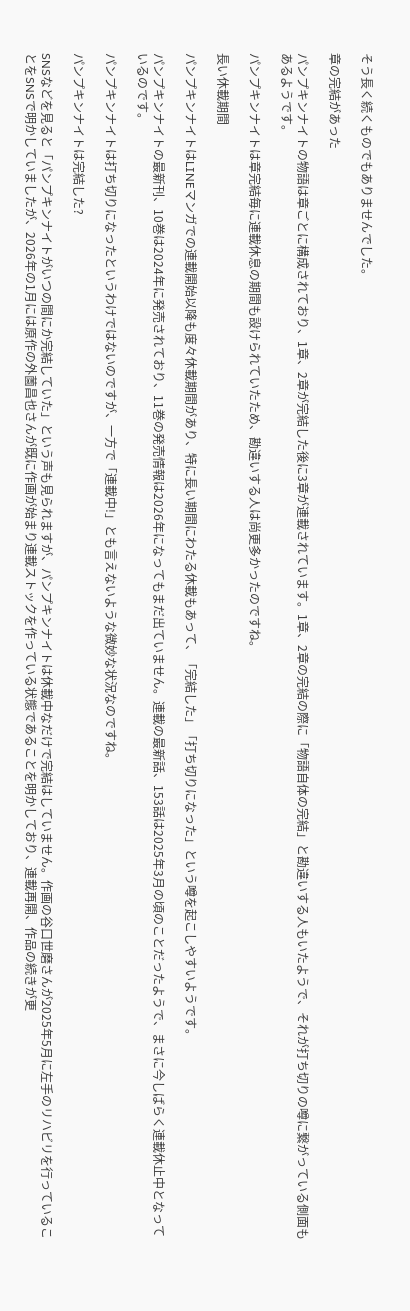そう長く続くものでもありませんでした。

章の完結があった

パンプキンナイトの物語は章ごとに構成されており、1章、2章が完結した後に3章が連載されています。1章、2章の完結の際に「物語自体の完結」と勘違いする人もいたようで、それが打ち切りの噂に繋がっている側面もあるようです。

パンプキンナイトは章完結毎に連載休息の期間も設けられていたため、勘違いする人は尚更多かったのですね。

長い休載期間

パンプキンナイトはLINEマンガでの連載開始以降も度々休載期間があり、特に長い期間にわたる休載もあって、「完結した」「打ち切りになった」という噂を起こしやすいようです。

パンプキンナイトの最新刊、10巻は2024年に発売されており、11巻の発売情報は2026年になってもまだ出ていません。連載の最新話、153話は2025年3月の頃のことだったようで、まさに今しばらく連載休止中となっているのです。

パンプキンナイトは打ち切りになったというわけではないのですが、一方で「連載中!」とも言えないような微妙な状況なのですね。

パンプキンナイトは完結した?

SNSなどを見ると「パンプキンナイトがいつの間にか完結していた」という声も見られますが、パンプキンナイトは休載中なだけで完結はしていません。作画の谷口世磨さんが2025年5月に左手のリハビリを行っていることをSNSで明かしていましたが、2026年の1月には原作の外薗昌也さんが既に作画が始まり連載ストックを作っている状態であることを明かしており、連載再開、作品の続きが更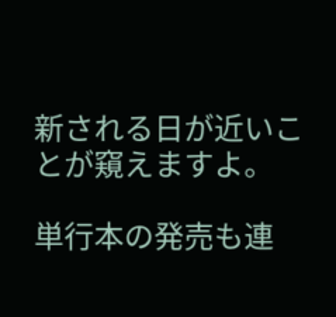新される日が近いことが窺えますよ。

単行本の発売も連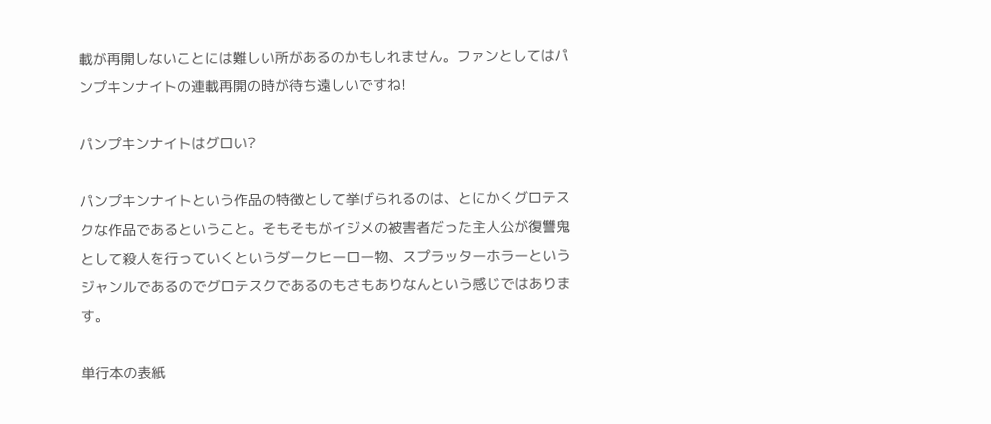載が再開しないことには難しい所があるのかもしれません。ファンとしてはパンプキンナイトの連載再開の時が待ち遠しいですね!

パンプキンナイトはグロい?

パンプキンナイトという作品の特徴として挙げられるのは、とにかくグロテスクな作品であるということ。そもそもがイジメの被害者だった主人公が復讐鬼として殺人を行っていくというダークヒーロー物、スプラッターホラーというジャンルであるのでグロテスクであるのもさもありなんという感じではあります。

単行本の表紙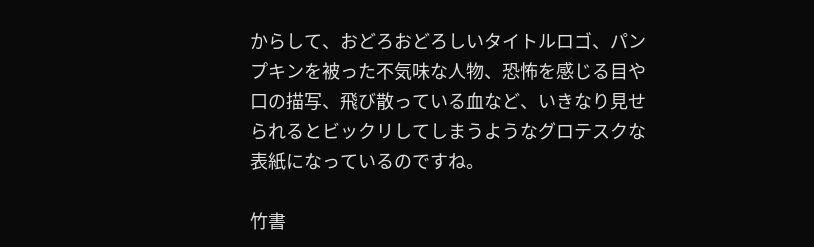からして、おどろおどろしいタイトルロゴ、パンプキンを被った不気味な人物、恐怖を感じる目や口の描写、飛び散っている血など、いきなり見せられるとビックリしてしまうようなグロテスクな表紙になっているのですね。

竹書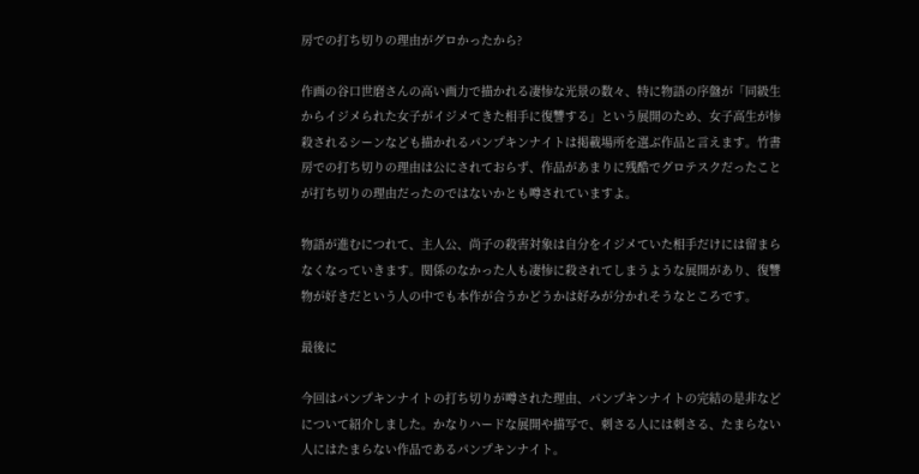房での打ち切りの理由がグロかったから?

作画の谷口世磨さんの高い画力で描かれる凄惨な光景の数々、特に物語の序盤が「同級生からイジメられた女子がイジメてきた相手に復讐する」という展開のため、女子高生が惨殺されるシーンなども描かれるパンプキンナイトは掲載場所を選ぶ作品と言えます。竹書房での打ち切りの理由は公にされておらず、作品があまりに残酷でグロテスクだったことが打ち切りの理由だったのではないかとも噂されていますよ。

物語が進むにつれて、主人公、尚子の殺害対象は自分をイジメていた相手だけには留まらなくなっていきます。関係のなかった人も凄惨に殺されてしまうような展開があり、復讐物が好きだという人の中でも本作が合うかどうかは好みが分かれそうなところです。

最後に

今回はパンプキンナイトの打ち切りが噂された理由、パンプキンナイトの完結の是非などについて紹介しました。かなりハードな展開や描写で、刺さる人には刺さる、たまらない人にはたまらない作品であるパンプキンナイト。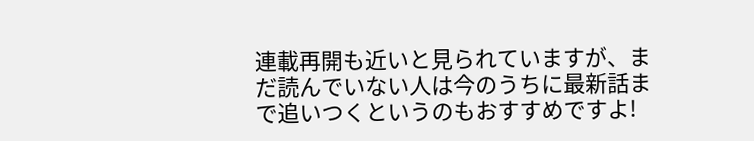連載再開も近いと見られていますが、まだ読んでいない人は今のうちに最新話まで追いつくというのもおすすめですよ!